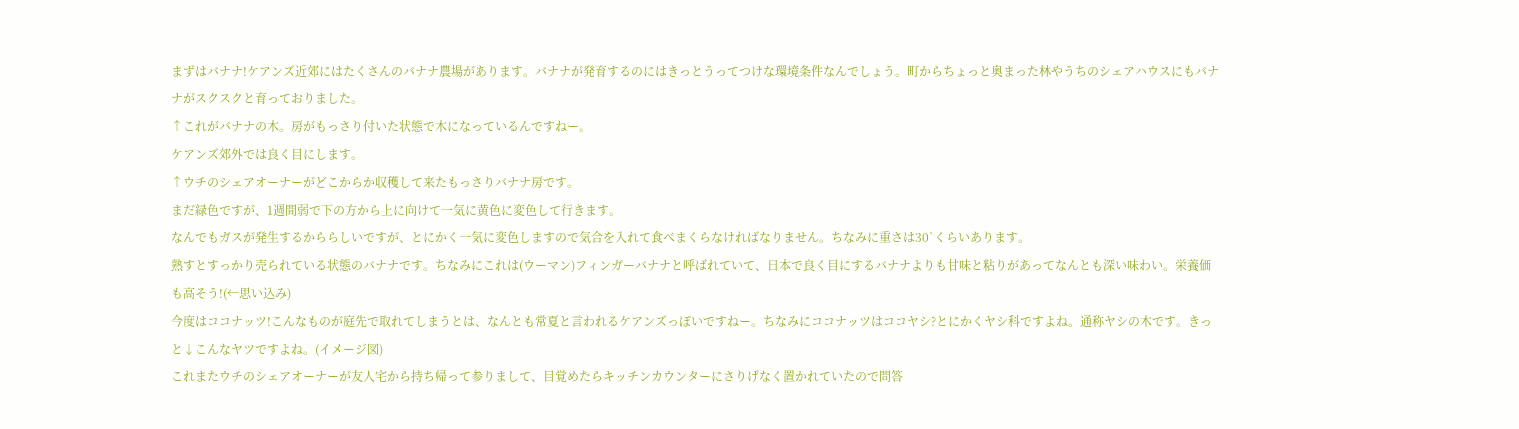まずはバナナ!ケアンズ近郊にはたくさんのバナナ農場があります。バナナが発育するのにはきっとうってつけな環境条件なんでしょう。町からちょっと奥まった林やうちのシェアハウスにもバナナがスクスクと育っておりました。
↑これがバナナの木。房がもっさり付いた状態で木になっているんですねー。
ケアンズ郊外では良く目にします。
↑ウチのシェアオーナーがどこからか収穫して来たもっさりバナナ房です。
まだ緑色ですが、1週間弱で下の方から上に向けて一気に黄色に変色して行きます。
なんでもガスが発生するかららしいですが、とにかく一気に変色しますので気合を入れて食べまくらなければなりません。ちなみに重さは30`くらいあります。
熟すとすっかり売られている状態のバナナです。ちなみにこれは(ウーマン)フィンガーバナナと呼ばれていて、日本で良く目にするバナナよりも甘味と粘りがあってなんとも深い味わい。栄養価も高そう!(←思い込み)
今度はココナッツ!こんなものが庭先で取れてしまうとは、なんとも常夏と言われるケアンズっぽいですねー。ちなみにココナッツはココヤシ?とにかくヤシ科ですよね。通称ヤシの木です。きっと↓こんなヤツですよね。(イメージ図)
これまたウチのシェアオーナーが友人宅から持ち帰って参りまして、目覚めたらキッチンカウンターにさりげなく置かれていたので問答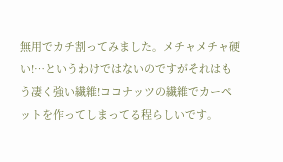無用でカチ割ってみました。メチャメチャ硬い!…というわけではないのですがそれはもう凄く強い繊維!ココナッツの繊維でカーペットを作ってしまってる程らしいです。